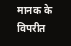मानक के विपरीत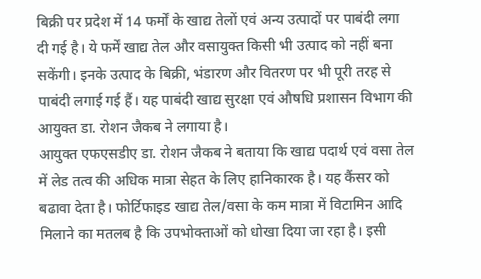बिक्री पर प्रदेश में 14 फर्मों के खाद्य तेलों एवं अन्य उत्पादों पर पाबंदी लगा दी गई है। ये फर्में खाद्य तेल और वसायुक्त किसी भी उत्पाद को नहीं बना सकेंगी। इनके उत्पाद के बिक्री, भंडारण और वितरण पर भी पूरी तरह से पाबंदी लगाई गई हैं। यह पाबंदी खाद्य सुरक्षा एवं औषधि प्रशासन विभाग की आयुक्त डा. रोशन जैकब ने लगाया है।
आयुक्त एफएसडीए डा. रोशन जैकब ने बताया कि खाद्य पदार्थ एवं वसा तेल में लेड तत्व की अधिक मात्रा सेहत के लिए हानिकारक है। यह कैंसर को बढावा देता है। फोर्टिफाइड खाद्य तेल/वसा के कम मात्रा में विटामिन आदि मिलाने का मतलब है कि उपभोक्ताओं को धोखा दिया जा रहा है। इसी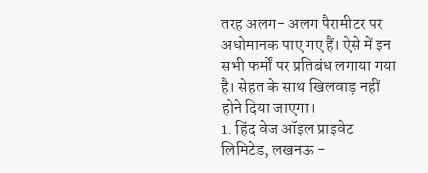तरह अलग- अलग पैरामीटर पर अधोमानक पाए गए हैं। ऐसे में इन सभी फर्मों पर प्रतिबंध लगाया गया है। सेहत के साथ खिलवाड़ नहीं होने दिया जाएगा।
1. हिंद वेज ऑइल प्राइवेट लिमिटेड, लखनऊ -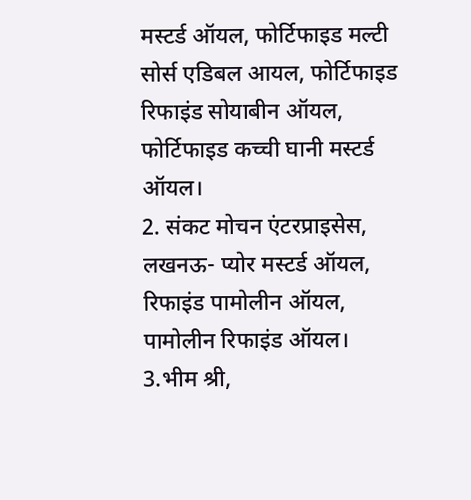मस्टर्ड ऑयल, फोर्टिफाइड मल्टी सोर्स एडिबल आयल, फोर्टिफाइड रिफाइंड सोयाबीन ऑयल, फोर्टिफाइड कच्ची घानी मस्टर्ड ऑयल।
2. संकट मोचन एंटरप्राइसेस, लखनऊ- प्योर मस्टर्ड ऑयल, रिफाइंड पामोलीन ऑयल, पामोलीन रिफाइंड ऑयल।
3.भीम श्री,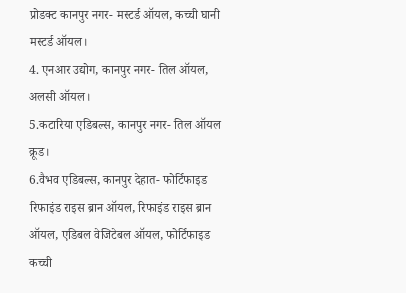प्रोडक्ट कानपुर नगर- मस्टर्ड ऑयल, कच्ची घानी मस्टर्ड ऑयल।
4. एनआर उद्योग, कानपुर नगर- तिल ऑयल, अलसी ऑयल।
5.कटारिया एडिबल्स, कानपुर नगर- तिल ऑयल क्रूड।
6.वैभव एडिबल्स, कानपुर देहात- फोर्टिफाइड रिफाइंड राइस ब्रान ऑयल, रिफाइंड राइस ब्रान ऑयल, एडिबल वेजिटेबल ऑयल, फोर्टिफाइड कच्ची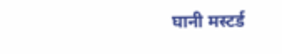घानी मस्टर्ड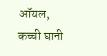ऑयल, कच्ची घानी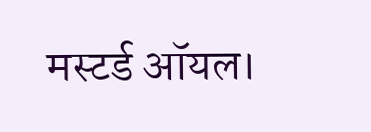मस्टर्ड ऑयल।